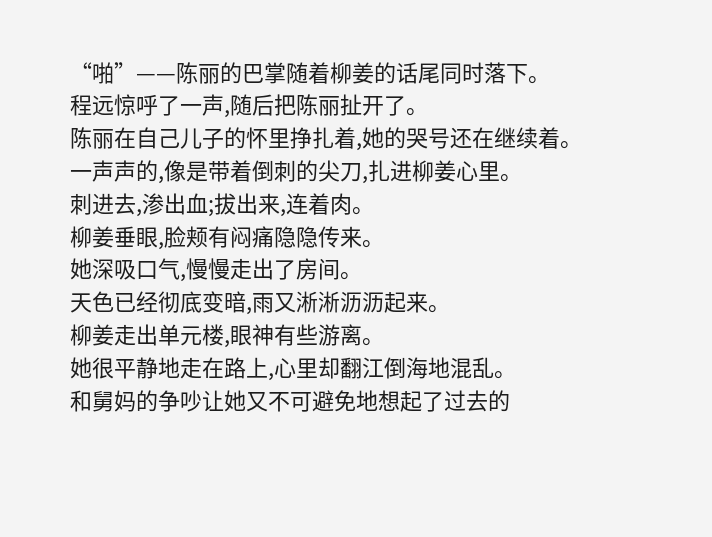“啪”——陈丽的巴掌随着柳姜的话尾同时落下。
程远惊呼了一声,随后把陈丽扯开了。
陈丽在自己儿子的怀里挣扎着,她的哭号还在继续着。
一声声的,像是带着倒刺的尖刀,扎进柳姜心里。
刺进去,渗出血;拔出来,连着肉。
柳姜垂眼,脸颊有闷痛隐隐传来。
她深吸口气,慢慢走出了房间。
天色已经彻底变暗,雨又淅淅沥沥起来。
柳姜走出单元楼,眼神有些游离。
她很平静地走在路上,心里却翻江倒海地混乱。
和舅妈的争吵让她又不可避免地想起了过去的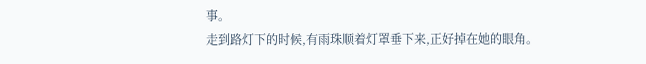事。
走到路灯下的时候,有雨珠顺着灯罩垂下来,正好掉在她的眼角。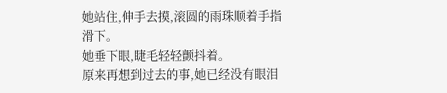她站住,伸手去摸,滚圆的雨珠顺着手指滑下。
她垂下眼,睫毛轻轻颤抖着。
原来再想到过去的事,她已经没有眼泪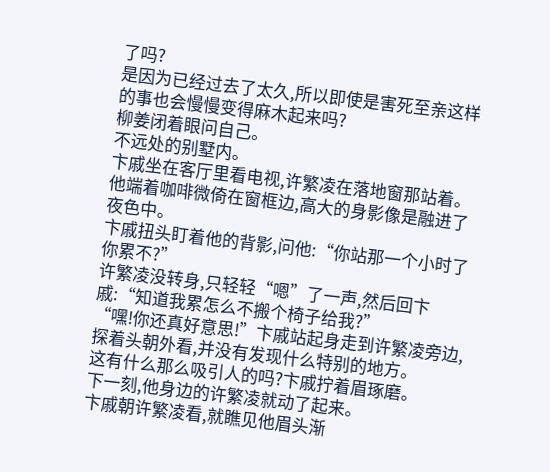了吗?
是因为已经过去了太久,所以即使是害死至亲这样的事也会慢慢变得麻木起来吗?
柳姜闭着眼问自己。
不远处的别墅内。
卞戚坐在客厅里看电视,许繁凌在落地窗那站着。
他端着咖啡微倚在窗框边,高大的身影像是融进了夜色中。
卞戚扭头盯着他的背影,问他:“你站那一个小时了你累不?”
许繁凌没转身,只轻轻“嗯”了一声,然后回卞戚:“知道我累怎么不搬个椅子给我?”
“嘿!你还真好意思!”卞戚站起身走到许繁凌旁边,探着头朝外看,并没有发现什么特别的地方。
这有什么那么吸引人的吗?卞戚拧着眉琢磨。
下一刻,他身边的许繁凌就动了起来。
卞戚朝许繁凌看,就瞧见他眉头渐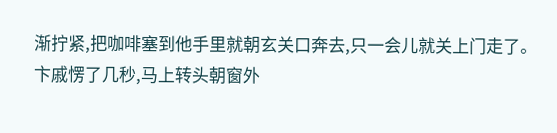渐拧紧,把咖啡塞到他手里就朝玄关口奔去,只一会儿就关上门走了。
卞戚愣了几秒,马上转头朝窗外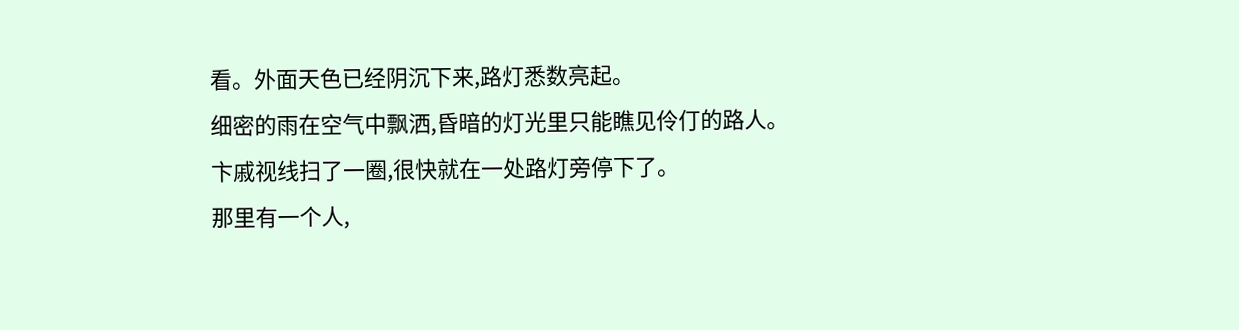看。外面天色已经阴沉下来,路灯悉数亮起。
细密的雨在空气中飘洒,昏暗的灯光里只能瞧见伶仃的路人。
卞戚视线扫了一圈,很快就在一处路灯旁停下了。
那里有一个人,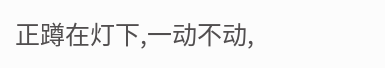正蹲在灯下,一动不动,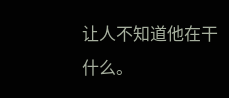让人不知道他在干什么。